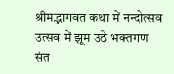श्रीमद्भागवत कथा में नन्दोत्सव उत्सव में झूम उठे भक्तगण
संत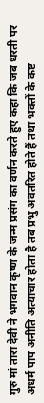गुरु मां तारा देवी ने भगवान कृष्ण के जन्म प्रसंग का वर्णन करते हुए कहा कि जब धरती पर अधर्म पाप अनीति अत्याचार होता है तब प्रभु अवतरित होते हैं तथा भक्तों के कष्ट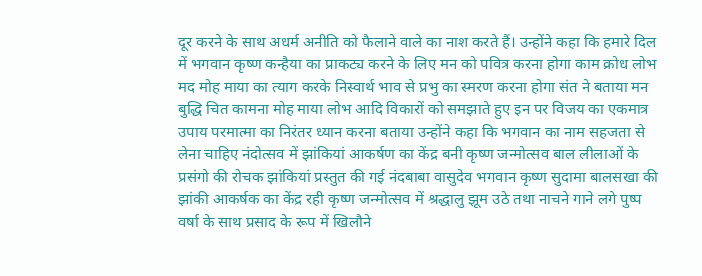दूर करने के साथ अधर्म अनीति को फैलाने वाले का नाश करते हैं। उन्होंने कहा कि हमारे दिल में भगवान कृष्ण कन्हैया का प्राकट्य करने के लिए मन को पवित्र करना होगा काम क्रोध लोभ मद मोह माया का त्याग करके निस्वार्थ भाव से प्रभु का स्मरण करना होगा संत ने बताया मन बुद्धि चित कामना मोह माया लोभ आदि विकारों को समझाते हुए इन पर विजय का एकमात्र उपाय परमात्मा का निरंतर ध्यान करना बताया उन्होंने कहा कि भगवान का नाम सहजता से लेना चाहिए नंदोत्सव में झांकियां आकर्षण का केंद्र बनी कृष्ण जन्मोत्सव बाल लीलाओं के प्रसंगो की रोचक झांकियां प्रस्तुत की गई नंदबाबा वासुदेव भगवान कृष्ण सुदामा बालसखा की झांकी आकर्षक का केंद्र रही कृष्ण जन्मोत्सव में श्रद्धालु झूम उठे तथा नाचने गाने लगे पुष्प वर्षा के साथ प्रसाद के रूप में खिलौने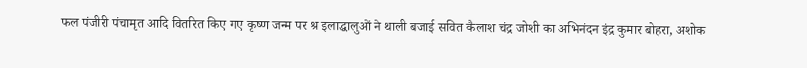फल पंजीरी पंचामृत आदि वितरित किए गए कृष्ण जन्म पर श्र इलाद्धालुओं ने थाली बजाई सवित कैलाश चंद्र जोशी का अभिनंदन इंद्र कुमार बोहरा, अशोक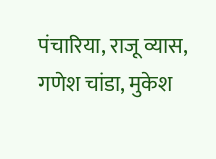पंचारिया, राजू व्यास, गणेश चांडा, मुकेश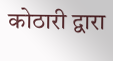कोठारी द्वारा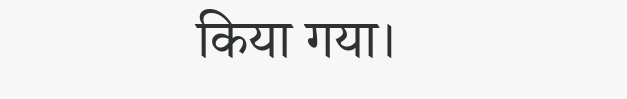किया गया।